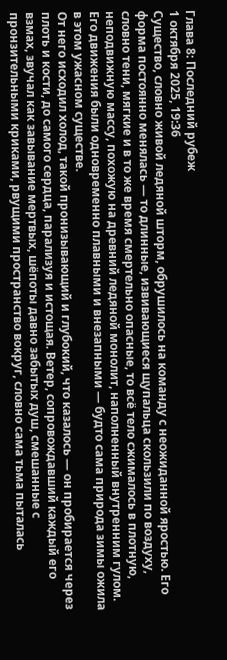Глава 8: Последний рубеж
1 октября 2025, 19:36
Существо, словно живой ледяной шторм, обрушилось на команду с неожиданной яростью. Его форма постоянно менялась — то длинные, извивающиеся щупальца скользили по воздуху, словно тени, мягкие и в то же время смертельно опасные, то всё тело сжималось в плотную, неподвижную массу, похожую на древний ледяной монолит, наполненный внутренним гулом. Его движения были одновременно плавными и внезапными — будто сама природа зимы ожила в этом ужасном существе.
От него исходил холод, такой пронизывающий и глубокий, что казалось — он пробирается через плоть и кости, до самого сердца, парализуя и истощая. Ветер, сопровождавший каждый его взмах, звучал как завывание мертвых, шёпоты давно забытых душ, смешанные с пронзительными криками, рвущими пространство вокруг, словно сама тьма пыталась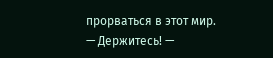прорваться в этот мир.
— Держитесь! —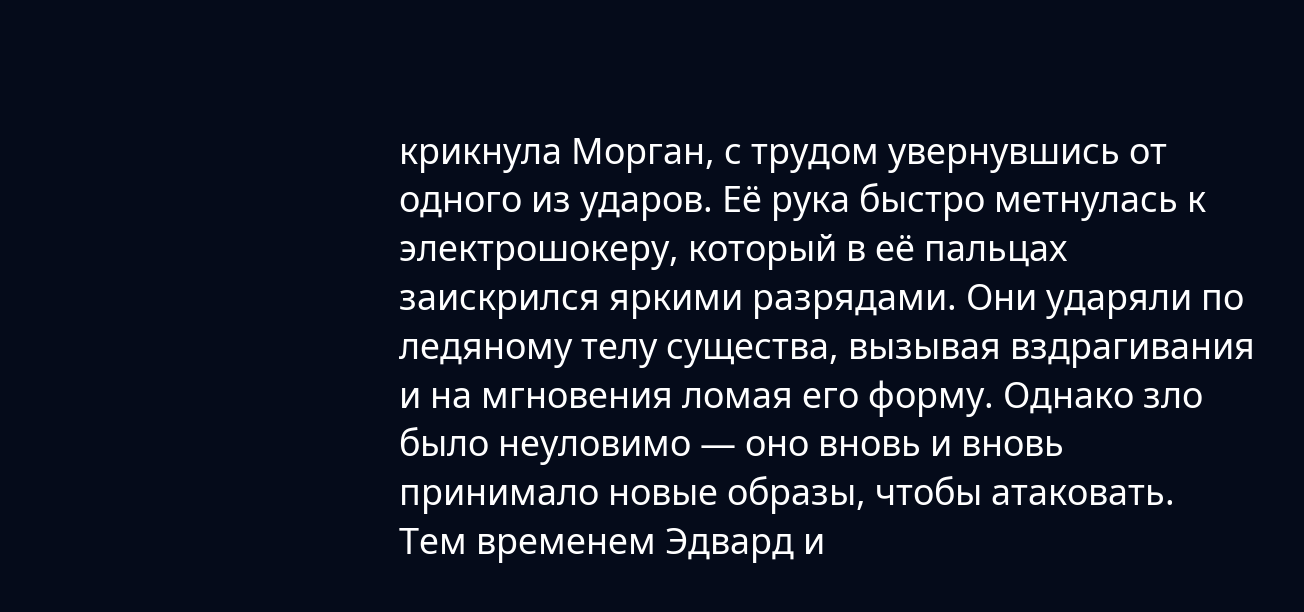крикнула Морган, с трудом увернувшись от одного из ударов. Её рука быстро метнулась к электрошокеру, который в её пальцах заискрился яркими разрядами. Они ударяли по ледяному телу существа, вызывая вздрагивания и на мгновения ломая его форму. Однако зло было неуловимо — оно вновь и вновь принимало новые образы, чтобы атаковать.
Тем временем Эдвард и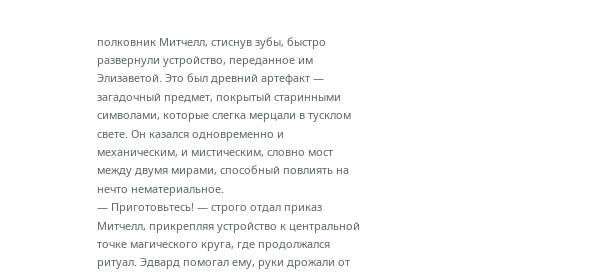полковник Митчелл, стиснув зубы, быстро развернули устройство, переданное им Элизаветой. Это был древний артефакт — загадочный предмет, покрытый старинными символами, которые слегка мерцали в тусклом свете. Он казался одновременно и механическим, и мистическим, словно мост между двумя мирами, способный повлиять на нечто нематериальное.
— Приготовьтесь! — строго отдал приказ Митчелл, прикрепляя устройство к центральной точке магического круга, где продолжался ритуал. Эдвард помогал ему, руки дрожали от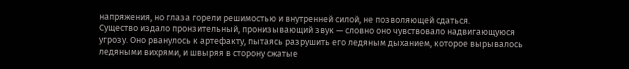напряжения, но глаза горели решимостью и внутренней силой, не позволяющей сдаться.
Существо издало пронзительный, пронизывающий звук — словно оно чувствовало надвигающуюся угрозу. Оно рванулось к артефакту, пытаясь разрушить его ледяным дыханием, которое вырывалось ледяными вихрями, и швыряя в сторону сжатые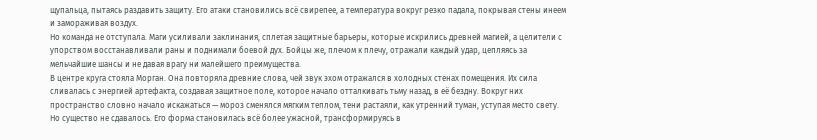щупальца, пытаясь раздавить защиту. Его атаки становились всё свирепее, а температура вокруг резко падала, покрывая стены инеем и замораживая воздух.
Но команда не отступала. Маги усиливали заклинания, сплетая защитные барьеры, которые искрились древней магией, а целители с упорством восстанавливали раны и поднимали боевой дух. Бойцы же, плечом к плечу, отражали каждый удар, цепляясь за мельчайшие шансы и не давая врагу ни малейшего преимущества.
В центре круга стояла Морган. Она повторяла древние слова, чей звук эхом отражался в холодных стенах помещения. Их сила сливалась с энергией артефакта, создавая защитное поле, которое начало отталкивать тьму назад, в её бездну. Вокруг них пространство словно начало искажаться — мороз сменялся мягким теплом, тени растаяли, как утренний туман, уступая место свету.
Но существо не сдавалось. Его форма становилась всё более ужасной, трансформируясь в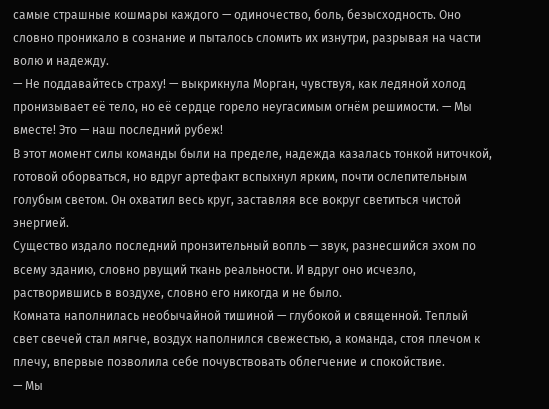самые страшные кошмары каждого — одиночество, боль, безысходность. Оно словно проникало в сознание и пыталось сломить их изнутри, разрывая на части волю и надежду.
— Не поддавайтесь страху! — выкрикнула Морган, чувствуя, как ледяной холод пронизывает её тело, но её сердце горело неугасимым огнём решимости. — Мы вместе! Это — наш последний рубеж!
В этот момент силы команды были на пределе, надежда казалась тонкой ниточкой, готовой оборваться, но вдруг артефакт вспыхнул ярким, почти ослепительным голубым светом. Он охватил весь круг, заставляя все вокруг светиться чистой энергией.
Существо издало последний пронзительный вопль — звук, разнесшийся эхом по всему зданию, словно рвущий ткань реальности. И вдруг оно исчезло, растворившись в воздухе, словно его никогда и не было.
Комната наполнилась необычайной тишиной — глубокой и священной. Теплый свет свечей стал мягче, воздух наполнился свежестью, а команда, стоя плечом к плечу, впервые позволила себе почувствовать облегчение и спокойствие.
— Мы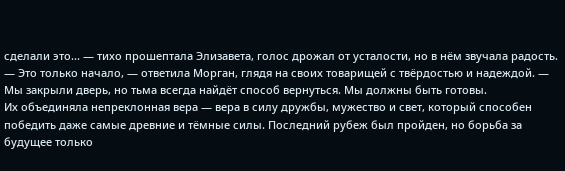сделали это... — тихо прошептала Элизавета, голос дрожал от усталости, но в нём звучала радость.
— Это только начало, — ответила Морган, глядя на своих товарищей с твёрдостью и надеждой. — Мы закрыли дверь, но тьма всегда найдёт способ вернуться. Мы должны быть готовы.
Их объединяла непреклонная вера — вера в силу дружбы, мужество и свет, который способен победить даже самые древние и тёмные силы. Последний рубеж был пройден, но борьба за будущее только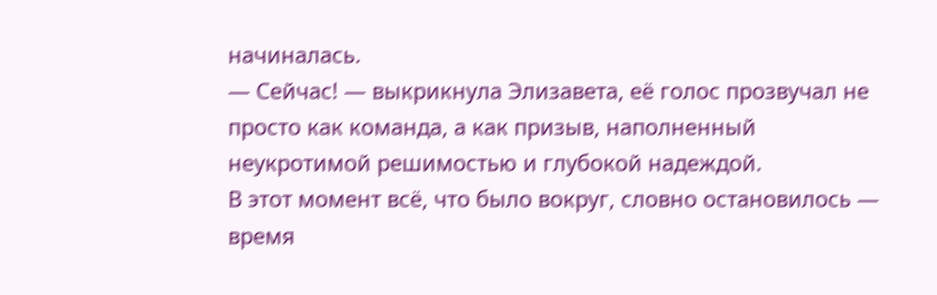начиналась.
— Сейчас! — выкрикнула Элизавета, её голос прозвучал не просто как команда, а как призыв, наполненный неукротимой решимостью и глубокой надеждой.
В этот момент всё, что было вокруг, словно остановилось — время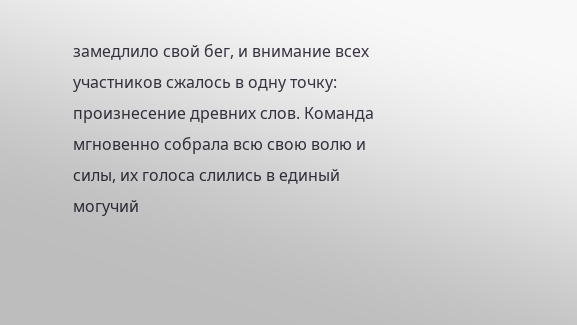замедлило свой бег, и внимание всех участников сжалось в одну точку: произнесение древних слов. Команда мгновенно собрала всю свою волю и силы, их голоса слились в единый могучий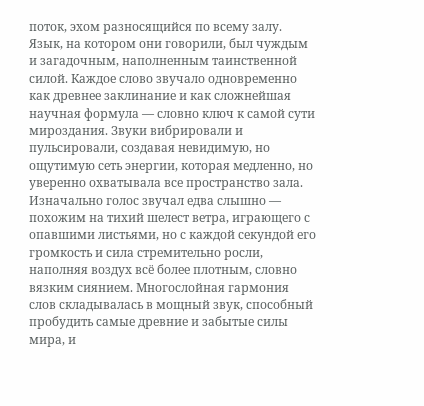поток, эхом разносящийся по всему залу.
Язык, на котором они говорили, был чуждым и загадочным, наполненным таинственной силой. Каждое слово звучало одновременно как древнее заклинание и как сложнейшая научная формула — словно ключ к самой сути мироздания. Звуки вибрировали и пульсировали, создавая невидимую, но ощутимую сеть энергии, которая медленно, но уверенно охватывала все пространство зала.
Изначально голос звучал едва слышно — похожим на тихий шелест ветра, играющего с опавшими листьями, но с каждой секундой его громкость и сила стремительно росли, наполняя воздух всё более плотным, словно вязким сиянием. Многослойная гармония слов складывалась в мощный звук, способный пробудить самые древние и забытые силы мира, и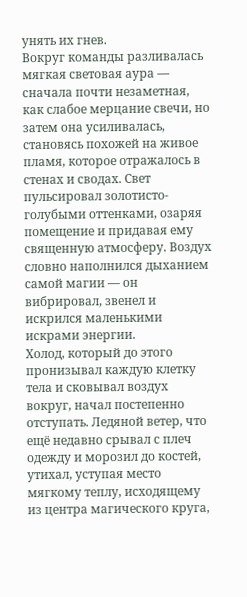унять их гнев.
Вокруг команды разливалась мягкая световая аура — сначала почти незаметная, как слабое мерцание свечи, но затем она усиливалась, становясь похожей на живое пламя, которое отражалось в стенах и сводах. Свет пульсировал золотисто-голубыми оттенками, озаряя помещение и придавая ему священную атмосферу. Воздух словно наполнился дыханием самой магии — он вибрировал, звенел и искрился маленькими искрами энергии.
Холод, который до этого пронизывал каждую клетку тела и сковывал воздух вокруг, начал постепенно отступать. Ледяной ветер, что ещё недавно срывал с плеч одежду и морозил до костей, утихал, уступая место мягкому теплу, исходящему из центра магического круга,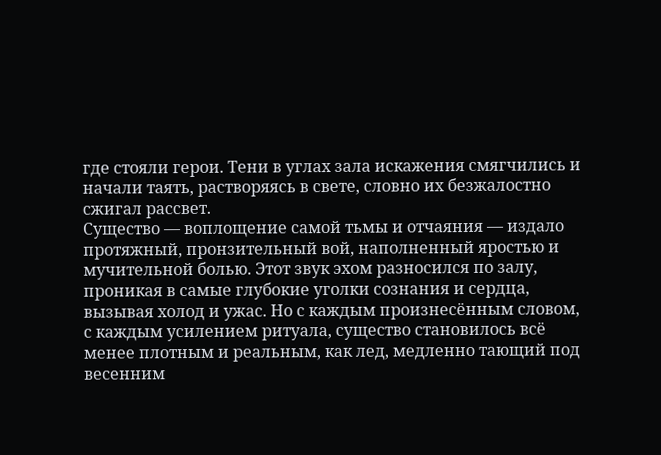где стояли герои. Тени в углах зала искажения смягчились и начали таять, растворяясь в свете, словно их безжалостно сжигал рассвет.
Существо — воплощение самой тьмы и отчаяния — издало протяжный, пронзительный вой, наполненный яростью и мучительной болью. Этот звук эхом разносился по залу, проникая в самые глубокие уголки сознания и сердца, вызывая холод и ужас. Но с каждым произнесённым словом, с каждым усилением ритуала, существо становилось всё менее плотным и реальным, как лед, медленно тающий под весенним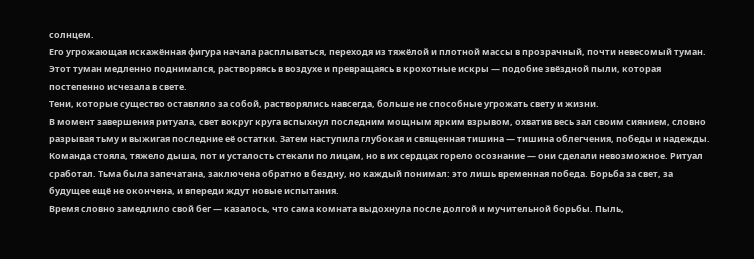солнцем.
Его угрожающая искажённая фигура начала расплываться, переходя из тяжёлой и плотной массы в прозрачный, почти невесомый туман. Этот туман медленно поднимался, растворяясь в воздухе и превращаясь в крохотные искры — подобие звёздной пыли, которая постепенно исчезала в свете.
Тени, которые существо оставляло за собой, растворялись навсегда, больше не способные угрожать свету и жизни.
В момент завершения ритуала, свет вокруг круга вспыхнул последним мощным ярким взрывом, охватив весь зал своим сиянием, словно разрывая тьму и выжигая последние её остатки. Затем наступила глубокая и священная тишина — тишина облегчения, победы и надежды.
Команда стояла, тяжело дыша, пот и усталость стекали по лицам, но в их сердцах горело осознание — они сделали невозможное. Ритуал сработал. Тьма была запечатана, заключена обратно в бездну, но каждый понимал: это лишь временная победа. Борьба за свет, за будущее ещё не окончена, и впереди ждут новые испытания.
Время словно замедлило свой бег — казалось, что сама комната выдохнула после долгой и мучительной борьбы. Пыль,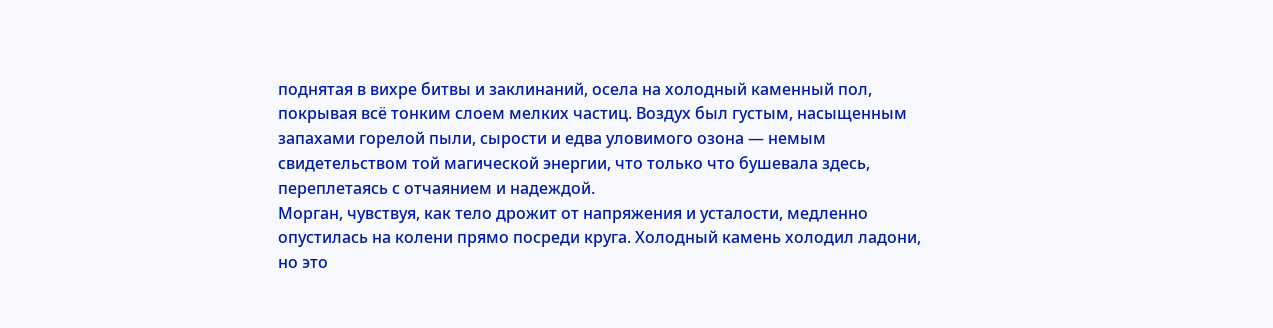поднятая в вихре битвы и заклинаний, осела на холодный каменный пол, покрывая всё тонким слоем мелких частиц. Воздух был густым, насыщенным запахами горелой пыли, сырости и едва уловимого озона — немым свидетельством той магической энергии, что только что бушевала здесь, переплетаясь с отчаянием и надеждой.
Морган, чувствуя, как тело дрожит от напряжения и усталости, медленно опустилась на колени прямо посреди круга. Холодный камень холодил ладони, но это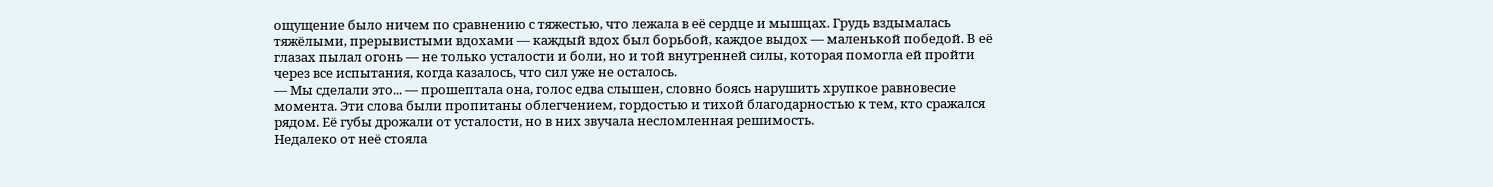ощущение было ничем по сравнению с тяжестью, что лежала в её сердце и мышцах. Грудь вздымалась тяжёлыми, прерывистыми вдохами — каждый вдох был борьбой, каждое выдох — маленькой победой. В её глазах пылал огонь — не только усталости и боли, но и той внутренней силы, которая помогла ей пройти через все испытания, когда казалось, что сил уже не осталось.
— Мы сделали это... — прошептала она, голос едва слышен, словно боясь нарушить хрупкое равновесие момента. Эти слова были пропитаны облегчением, гордостью и тихой благодарностью к тем, кто сражался рядом. Её губы дрожали от усталости, но в них звучала несломленная решимость.
Недалеко от неё стояла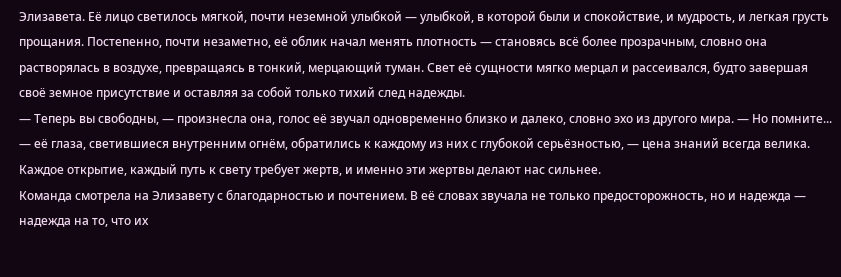Элизавета. Её лицо светилось мягкой, почти неземной улыбкой — улыбкой, в которой были и спокойствие, и мудрость, и легкая грусть прощания. Постепенно, почти незаметно, её облик начал менять плотность — становясь всё более прозрачным, словно она растворялась в воздухе, превращаясь в тонкий, мерцающий туман. Свет её сущности мягко мерцал и рассеивался, будто завершая своё земное присутствие и оставляя за собой только тихий след надежды.
— Теперь вы свободны, — произнесла она, голос её звучал одновременно близко и далеко, словно эхо из другого мира. — Но помните... — её глаза, светившиеся внутренним огнём, обратились к каждому из них с глубокой серьёзностью, — цена знаний всегда велика. Каждое открытие, каждый путь к свету требует жертв, и именно эти жертвы делают нас сильнее.
Команда смотрела на Элизавету с благодарностью и почтением. В её словах звучала не только предосторожность, но и надежда — надежда на то, что их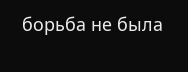борьба не была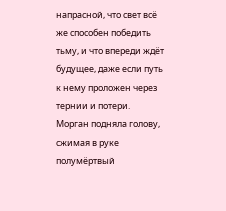напрасной, что свет всё же способен победить тьму, и что впереди ждёт будущее, даже если путь к нему проложен через тернии и потери.
Морган подняла голову, сжимая в руке полумёртвый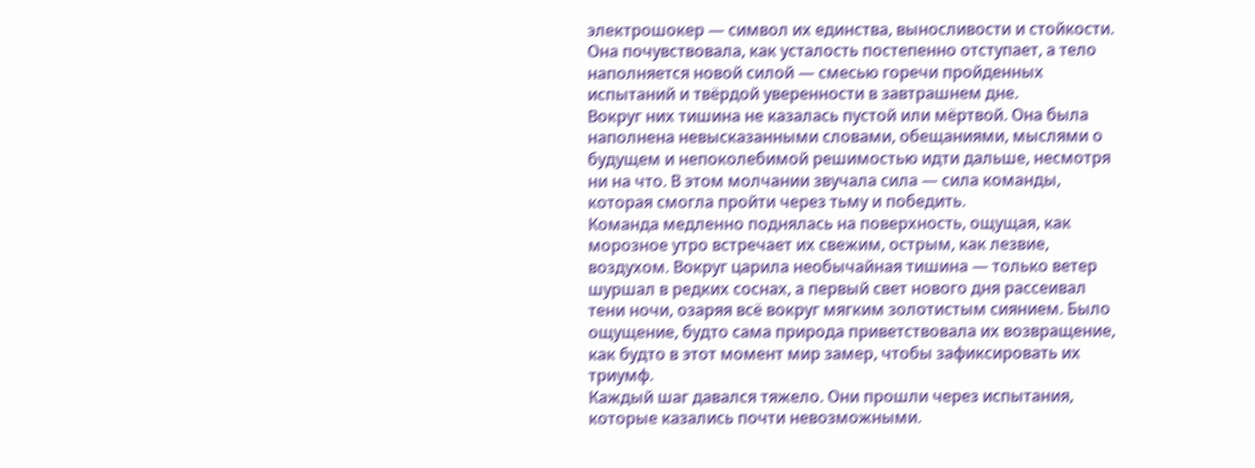электрошокер — символ их единства, выносливости и стойкости. Она почувствовала, как усталость постепенно отступает, а тело наполняется новой силой — смесью горечи пройденных испытаний и твёрдой уверенности в завтрашнем дне.
Вокруг них тишина не казалась пустой или мёртвой. Она была наполнена невысказанными словами, обещаниями, мыслями о будущем и непоколебимой решимостью идти дальше, несмотря ни на что. В этом молчании звучала сила — сила команды, которая смогла пройти через тьму и победить.
Команда медленно поднялась на поверхность, ощущая, как морозное утро встречает их свежим, острым, как лезвие, воздухом. Вокруг царила необычайная тишина — только ветер шуршал в редких соснах, а первый свет нового дня рассеивал тени ночи, озаряя всё вокруг мягким золотистым сиянием. Было ощущение, будто сама природа приветствовала их возвращение, как будто в этот момент мир замер, чтобы зафиксировать их триумф.
Каждый шаг давался тяжело. Они прошли через испытания, которые казались почти невозможными.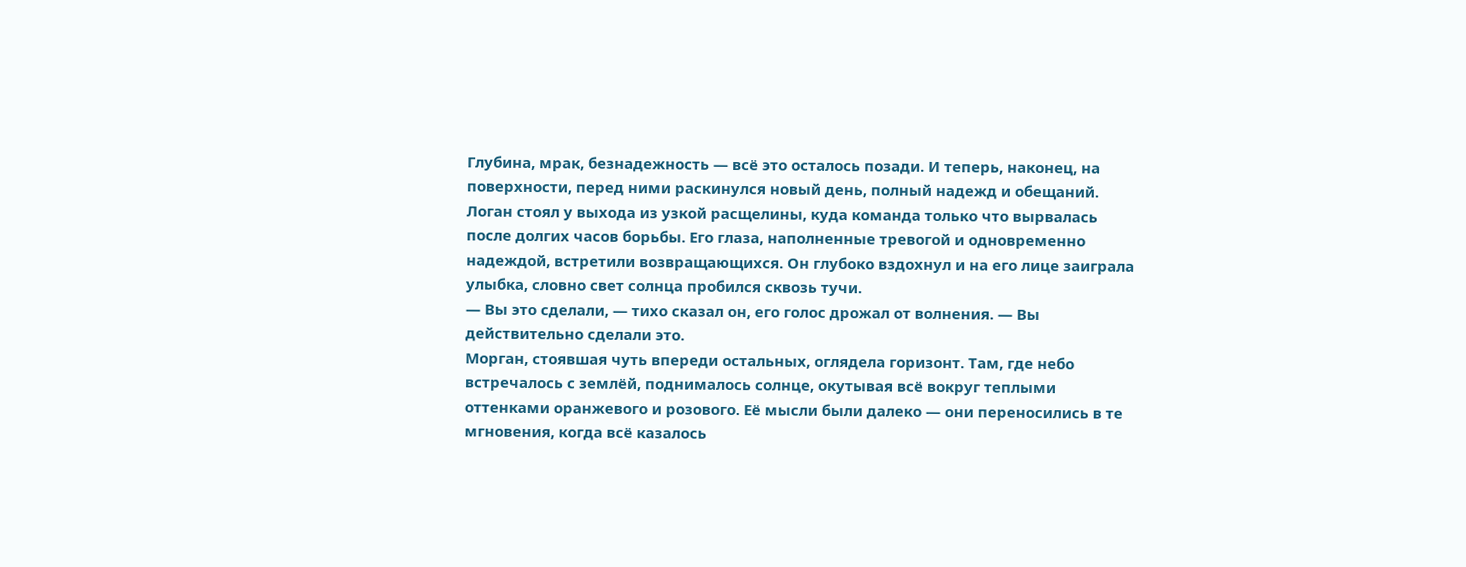Глубина, мрак, безнадежность — всё это осталось позади. И теперь, наконец, на поверхности, перед ними раскинулся новый день, полный надежд и обещаний.
Логан стоял у выхода из узкой расщелины, куда команда только что вырвалась после долгих часов борьбы. Его глаза, наполненные тревогой и одновременно надеждой, встретили возвращающихся. Он глубоко вздохнул и на его лице заиграла улыбка, словно свет солнца пробился сквозь тучи.
— Вы это сделали, — тихо сказал он, его голос дрожал от волнения. — Вы действительно сделали это.
Морган, стоявшая чуть впереди остальных, оглядела горизонт. Там, где небо встречалось с землёй, поднималось солнце, окутывая всё вокруг теплыми оттенками оранжевого и розового. Её мысли были далеко — они переносились в те мгновения, когда всё казалось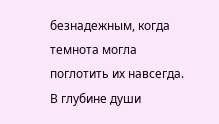безнадежным, когда темнота могла поглотить их навсегда.
В глубине души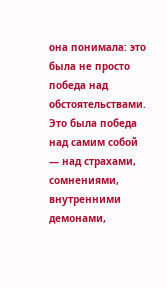она понимала: это была не просто победа над обстоятельствами. Это была победа над самим собой — над страхами, сомнениями, внутренними демонами,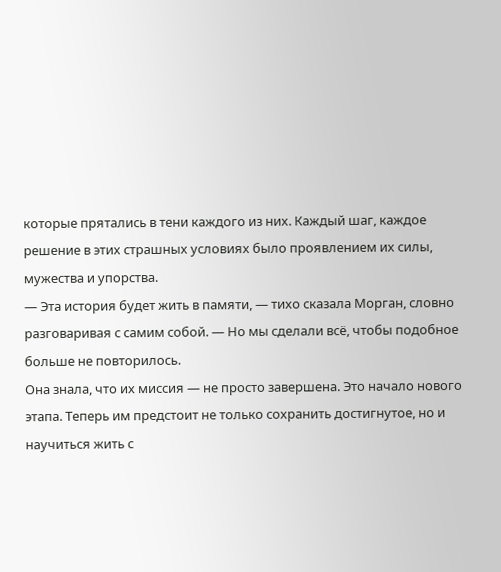которые прятались в тени каждого из них. Каждый шаг, каждое решение в этих страшных условиях было проявлением их силы, мужества и упорства.
— Эта история будет жить в памяти, — тихо сказала Морган, словно разговаривая с самим собой. — Но мы сделали всё, чтобы подобное больше не повторилось.
Она знала, что их миссия — не просто завершена. Это начало нового этапа. Теперь им предстоит не только сохранить достигнутое, но и научиться жить с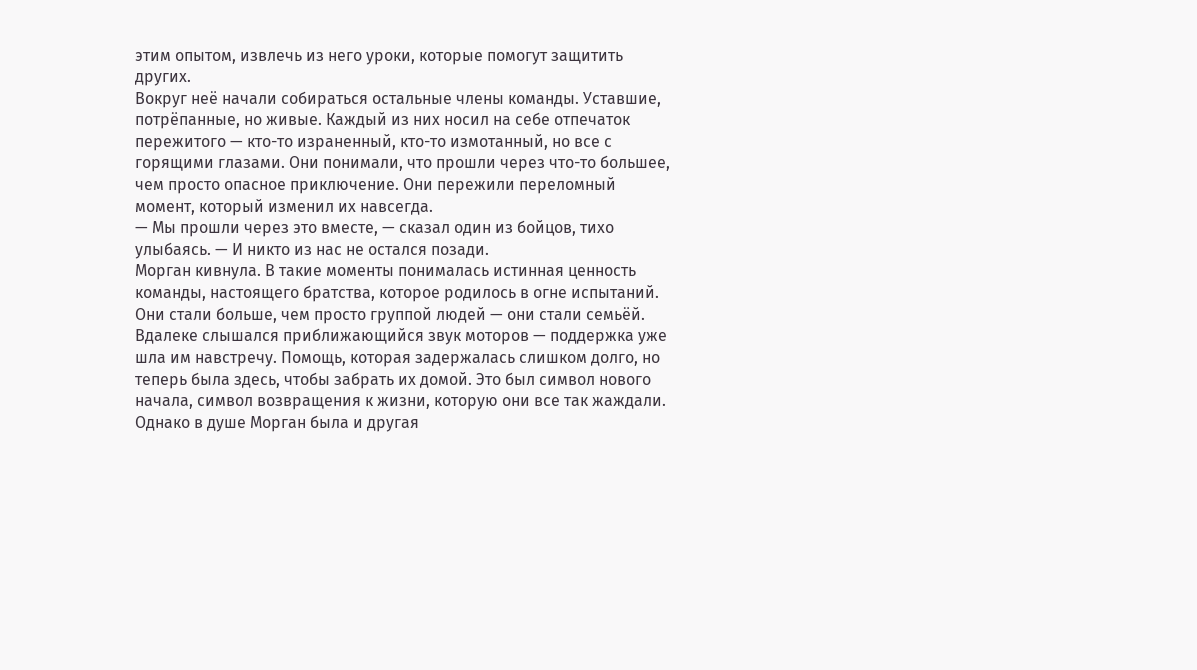этим опытом, извлечь из него уроки, которые помогут защитить других.
Вокруг неё начали собираться остальные члены команды. Уставшие, потрёпанные, но живые. Каждый из них носил на себе отпечаток пережитого — кто-то израненный, кто-то измотанный, но все с горящими глазами. Они понимали, что прошли через что-то большее, чем просто опасное приключение. Они пережили переломный момент, который изменил их навсегда.
— Мы прошли через это вместе, — сказал один из бойцов, тихо улыбаясь. — И никто из нас не остался позади.
Морган кивнула. В такие моменты понималась истинная ценность команды, настоящего братства, которое родилось в огне испытаний. Они стали больше, чем просто группой людей — они стали семьёй.
Вдалеке слышался приближающийся звук моторов — поддержка уже шла им навстречу. Помощь, которая задержалась слишком долго, но теперь была здесь, чтобы забрать их домой. Это был символ нового начала, символ возвращения к жизни, которую они все так жаждали.
Однако в душе Морган была и другая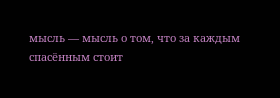мысль — мысль о том, что за каждым спасённым стоит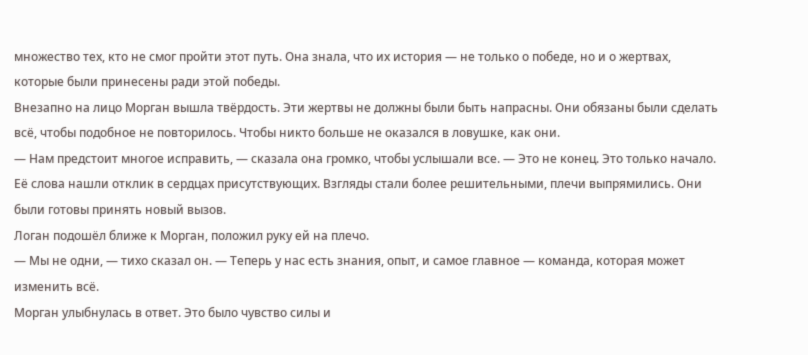множество тех, кто не смог пройти этот путь. Она знала, что их история — не только о победе, но и о жертвах, которые были принесены ради этой победы.
Внезапно на лицо Морган вышла твёрдость. Эти жертвы не должны были быть напрасны. Они обязаны были сделать всё, чтобы подобное не повторилось. Чтобы никто больше не оказался в ловушке, как они.
— Нам предстоит многое исправить, — сказала она громко, чтобы услышали все. — Это не конец. Это только начало.
Её слова нашли отклик в сердцах присутствующих. Взгляды стали более решительными, плечи выпрямились. Они были готовы принять новый вызов.
Логан подошёл ближе к Морган, положил руку ей на плечо.
— Мы не одни, — тихо сказал он. — Теперь у нас есть знания, опыт, и самое главное — команда, которая может изменить всё.
Морган улыбнулась в ответ. Это было чувство силы и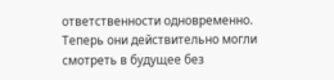ответственности одновременно. Теперь они действительно могли смотреть в будущее без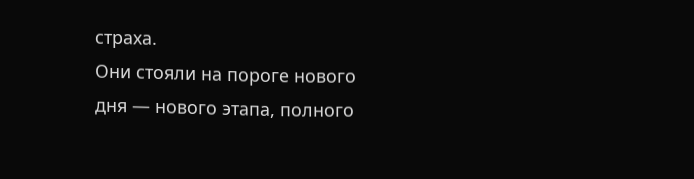страха.
Они стояли на пороге нового дня — нового этапа, полного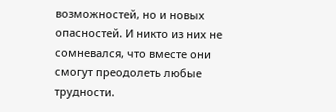возможностей, но и новых опасностей. И никто из них не сомневался, что вместе они смогут преодолеть любые трудности.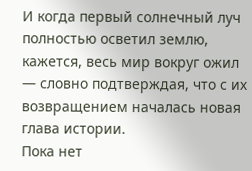И когда первый солнечный луч полностью осветил землю, кажется, весь мир вокруг ожил — словно подтверждая, что с их возвращением началась новая глава истории.
Пока нет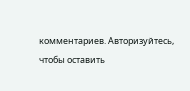комментариев. Авторизуйтесь, чтобы оставить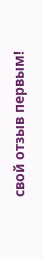свой отзыв первым!